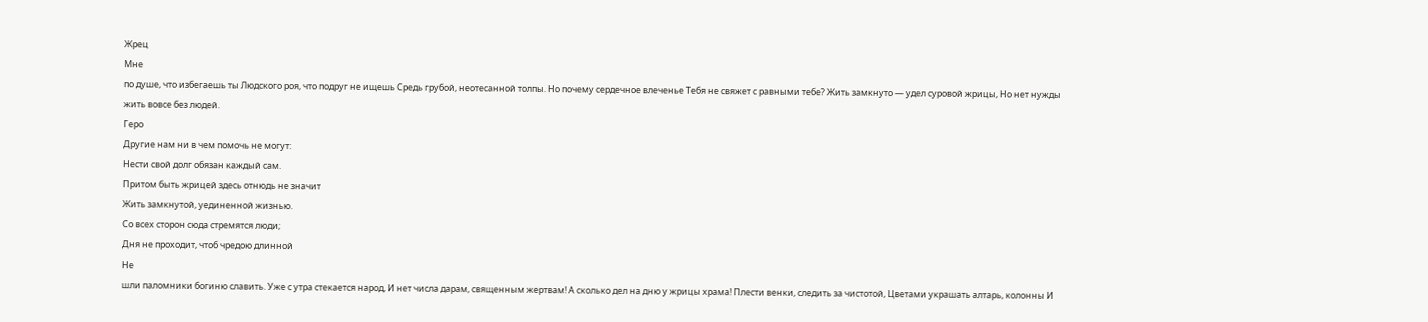Жрец
Мне
по душе, что избегаешь ты Людского роя, что подруг не ищешь Средь грубой, неотесанной толпы. Но почему сердечное влеченье Тебя не свяжет с равными тебе? Жить замкнуто — удел суровой жрицы, Но нет нужды жить вовсе без людей.
Геро
Другие нам ни в чем помочь не могут:
Нести свой долг обязан каждый сам.
Притом быть жрицей здесь отнюдь не значит
Жить замкнутой, уединенной жизнью.
Со всех сторон сюда стремятся люди;
Дня не проходит, чтоб чредою длинной
Не
шли паломники богиню славить. Уже с утра стекается народ, И нет числа дарам, священным жертвам! А сколько дел на дню у жрицы храма! Плести венки, следить за чистотой, Цветами украшать алтарь, колонны И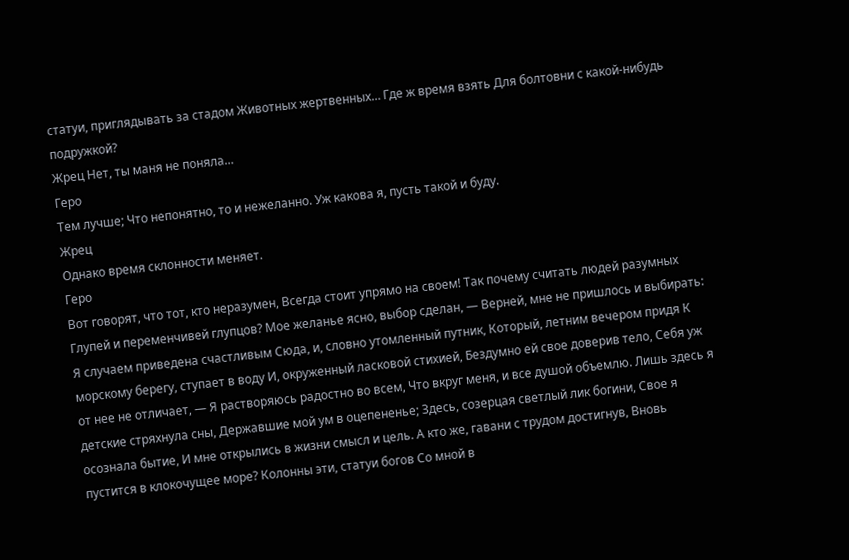статуи, приглядывать за стадом Животных жертвенных… Где ж время взять Для болтовни с какой-нибудь подружкой?
Жрец Нет, ты маня не поняла…
Геро
Тем лучше; Что непонятно, то и нежеланно. Уж какова я, пусть такой и буду.
Жрец
Однако время склонности меняет.
Геро
Вот говорят, что тот, кто неразумен, Всегда стоит упрямо на своем! Так почему считать людей разумных Глупей и переменчивей глупцов? Мое желанье ясно, выбор сделан, — Верней, мне не пришлось и выбирать: Я случаем приведена счастливым Сюда, и, словно утомленный путник, Который, летним вечером придя К морскому берегу, ступает в воду И, окруженный ласковой стихией, Бездумно ей свое доверив тело, Себя уж от нее не отличает, — Я растворяюсь радостно во всем, Что вкруг меня, и все душой объемлю. Лишь здесь я детские стряхнула сны, Державшие мой ум в оцепененье; Здесь, созерцая светлый лик богини, Свое я осознала бытие, И мне открылись в жизни смысл и цель. А кто же, гавани с трудом достигнув, Вновь пустится в клокочущее море? Колонны эти, статуи богов Со мной в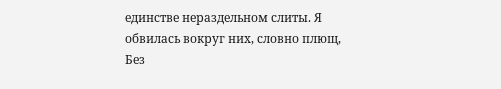единстве нераздельном слиты. Я обвилась вокруг них, словно плющ, Без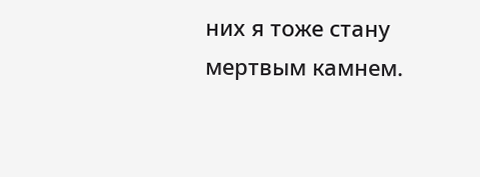них я тоже стану мертвым камнем.